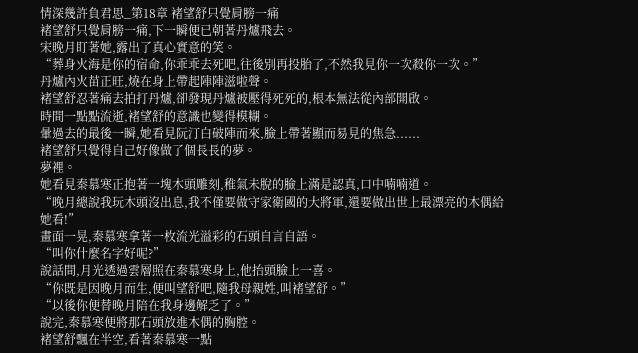情深幾許負君思_第18章 褚望舒只覺肩膀一痛
褚望舒只覺肩膀一痛,下一瞬便已朝著丹爐飛去。
宋晚月盯著她,露出了真心實意的笑。
“葬身火海是你的宿命,你乖乖去死吧,往後別再投胎了,不然我見你一次殺你一次。”
丹爐內火苗正旺,燒在身上帶起陣陣滋啦聲。
褚望舒忍著痛去拍打丹爐,卻發現丹爐被壓得死死的,根本無法從內部開啟。
時間一點點流逝,褚望舒的意識也變得模糊。
暈過去的最後一瞬,她看見阮汀白破陣而來,臉上帶著顯而易見的焦急......
褚望舒只覺得自己好像做了個長長的夢。
夢裡。
她看見秦慕寒正抱著一塊木頭雕刻,稚氣未脫的臉上滿是認真,口中喃喃道。
“晚月總說我玩木頭沒出息,我不僅要做守家衛國的大將軍,還要做出世上最漂亮的木偶給她看!”
畫面一晃,秦慕寒拿著一枚流光溢彩的石頭自言自語。
“叫你什麼名字好呢?”
說話間,月光透過雲層照在秦慕寒身上,他抬頭臉上一喜。
“你既是因晚月而生,便叫望舒吧,隨我母親姓,叫褚望舒。”
“以後你便替晚月陪在我身邊解乏了。”
說完,秦慕寒便將那石頭放進木偶的胸腔。
褚望舒飄在半空,看著秦慕寒一點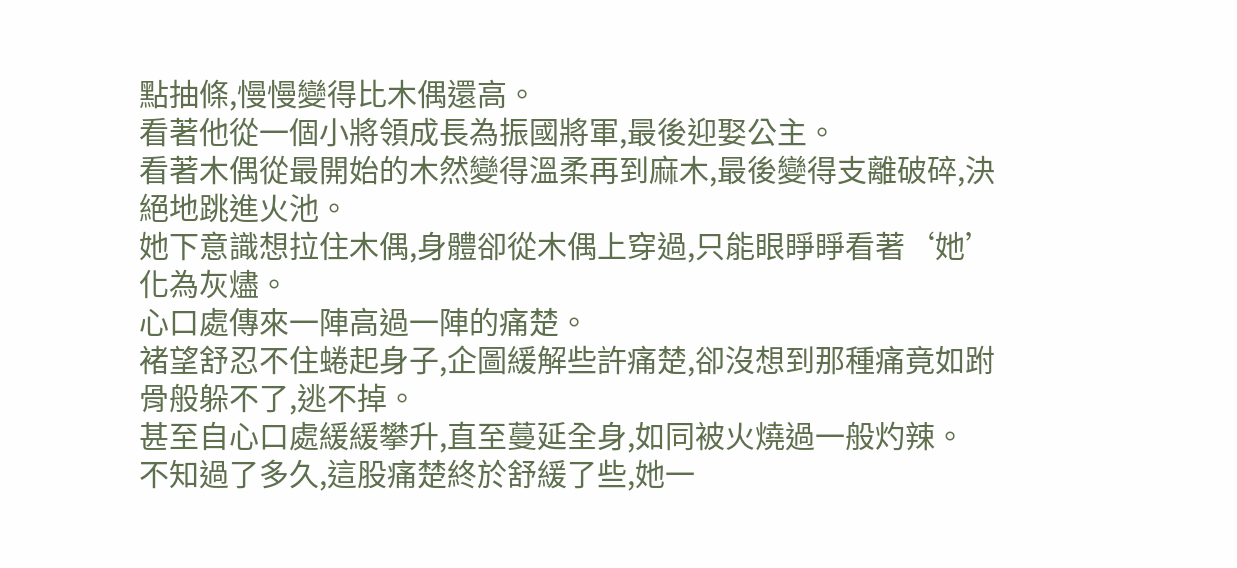點抽條,慢慢變得比木偶還高。
看著他從一個小將領成長為振國將軍,最後迎娶公主。
看著木偶從最開始的木然變得溫柔再到麻木,最後變得支離破碎,決絕地跳進火池。
她下意識想拉住木偶,身體卻從木偶上穿過,只能眼睜睜看著‘她’化為灰燼。
心口處傳來一陣高過一陣的痛楚。
褚望舒忍不住蜷起身子,企圖緩解些許痛楚,卻沒想到那種痛竟如跗骨般躲不了,逃不掉。
甚至自心口處緩緩攀升,直至蔓延全身,如同被火燒過一般灼辣。
不知過了多久,這股痛楚終於舒緩了些,她一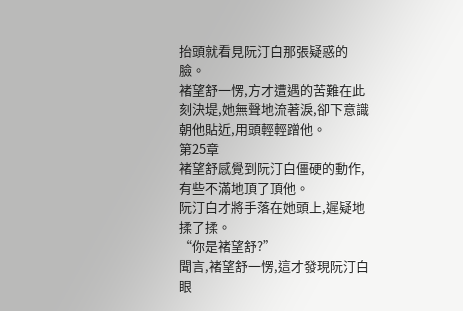抬頭就看見阮汀白那張疑惑的臉。
褚望舒一愣,方才遭遇的苦難在此刻決堤,她無聲地流著淚,卻下意識朝他貼近,用頭輕輕蹭他。
第25章
褚望舒感覺到阮汀白僵硬的動作,有些不滿地頂了頂他。
阮汀白才將手落在她頭上,遲疑地揉了揉。
“你是褚望舒?”
聞言,褚望舒一愣,這才發現阮汀白眼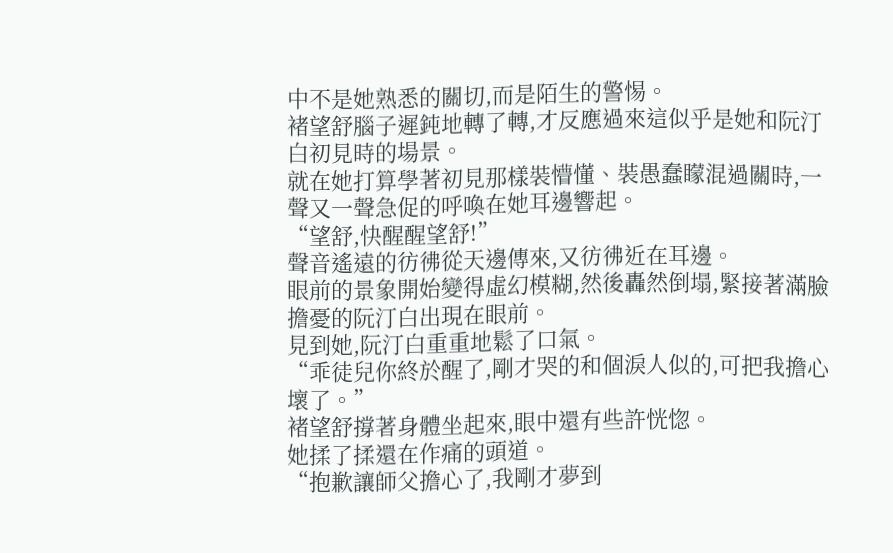中不是她熟悉的關切,而是陌生的警惕。
褚望舒腦子遲鈍地轉了轉,才反應過來這似乎是她和阮汀白初見時的場景。
就在她打算學著初見那樣裝懵懂、裝愚蠢矇混過關時,一聲又一聲急促的呼喚在她耳邊響起。
“望舒,快醒醒望舒!”
聲音遙遠的彷彿從天邊傳來,又彷彿近在耳邊。
眼前的景象開始變得虛幻模糊,然後轟然倒塌,緊接著滿臉擔憂的阮汀白出現在眼前。
見到她,阮汀白重重地鬆了口氣。
“乖徒兒你終於醒了,剛才哭的和個淚人似的,可把我擔心壞了。”
褚望舒撐著身體坐起來,眼中還有些許恍惚。
她揉了揉還在作痛的頭道。
“抱歉讓師父擔心了,我剛才夢到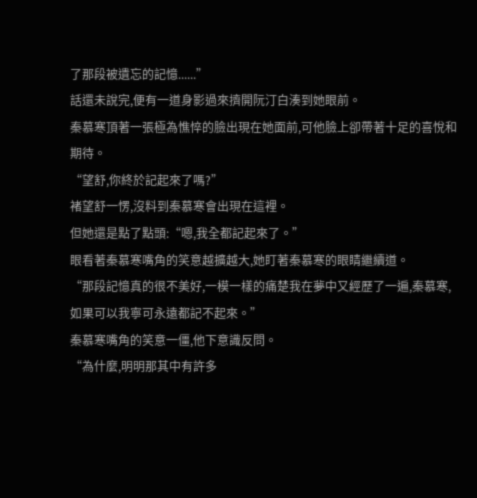了那段被遺忘的記憶......”
話還未說完,便有一道身影過來擠開阮汀白湊到她眼前。
秦慕寒頂著一張極為憔悴的臉出現在她面前,可他臉上卻帶著十足的喜悅和期待。
“望舒,你終於記起來了嗎?”
褚望舒一愣,沒料到秦慕寒會出現在這裡。
但她還是點了點頭:“嗯,我全都記起來了。”
眼看著秦慕寒嘴角的笑意越擴越大,她盯著秦慕寒的眼睛繼續道。
“那段記憶真的很不美好,一模一樣的痛楚我在夢中又經歷了一遍,秦慕寒,如果可以我寧可永遠都記不起來。”
秦慕寒嘴角的笑意一僵,他下意識反問。
“為什麼,明明那其中有許多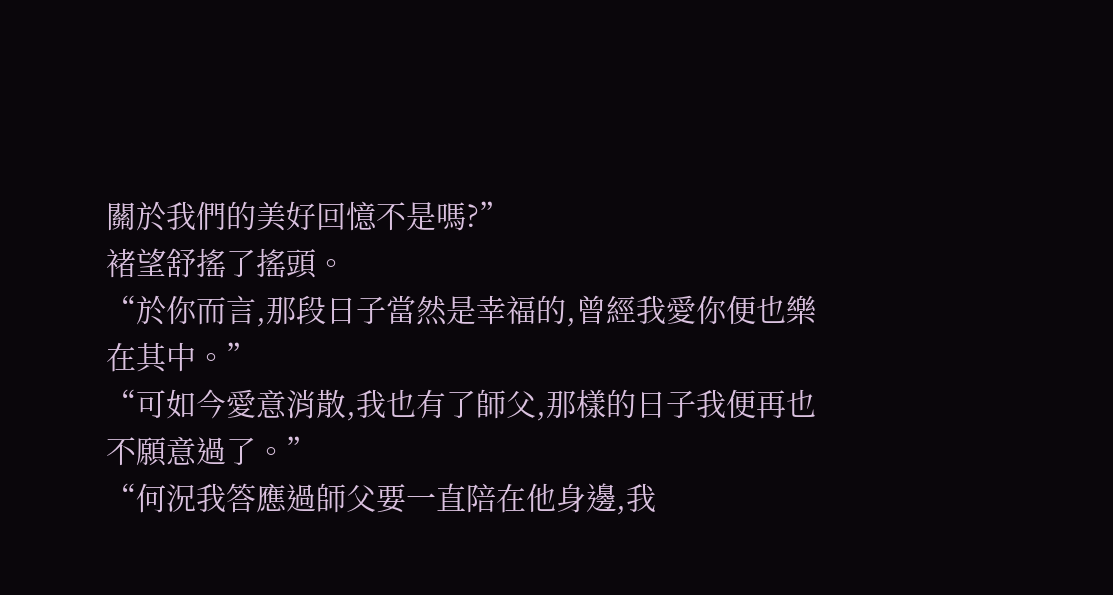關於我們的美好回憶不是嗎?”
褚望舒搖了搖頭。
“於你而言,那段日子當然是幸福的,曾經我愛你便也樂在其中。”
“可如今愛意消散,我也有了師父,那樣的日子我便再也不願意過了。”
“何況我答應過師父要一直陪在他身邊,我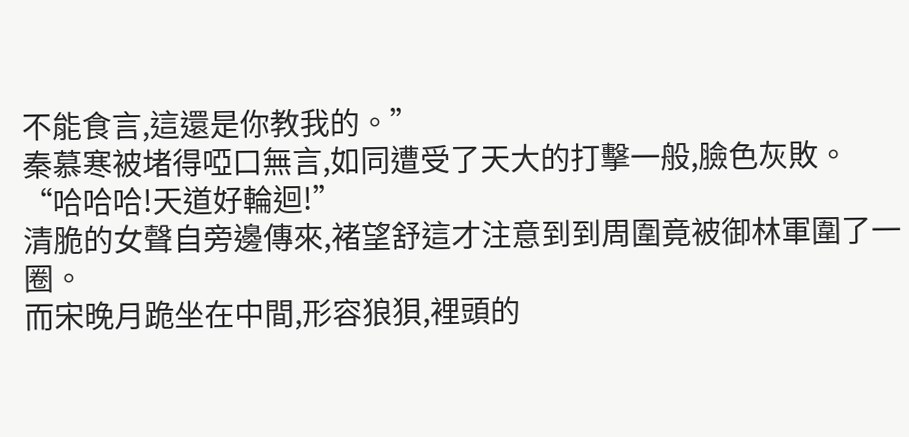不能食言,這還是你教我的。”
秦慕寒被堵得啞口無言,如同遭受了天大的打擊一般,臉色灰敗。
“哈哈哈!天道好輪迴!”
清脆的女聲自旁邊傳來,褚望舒這才注意到到周圍竟被御林軍圍了一圈。
而宋晚月跪坐在中間,形容狼狽,裡頭的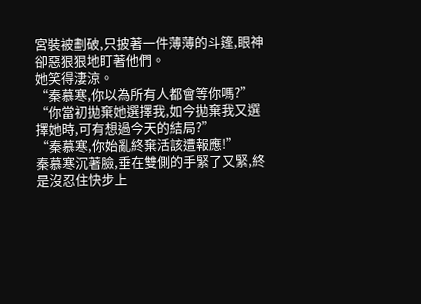宮裝被劃破,只披著一件薄薄的斗篷,眼神卻惡狠狠地盯著他們。
她笑得淒涼。
“秦慕寒,你以為所有人都會等你嗎?”
“你當初拋棄她選擇我,如今拋棄我又選擇她時,可有想過今天的結局?”
“秦慕寒,你始亂終棄活該遭報應!”
秦慕寒沉著臉,垂在雙側的手緊了又緊,終是沒忍住快步上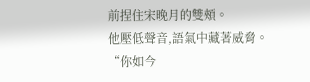前捏住宋晚月的雙頰。
他壓低聲音,語氣中藏著威脅。
“你如今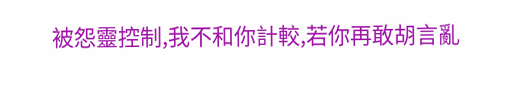被怨靈控制,我不和你計較,若你再敢胡言亂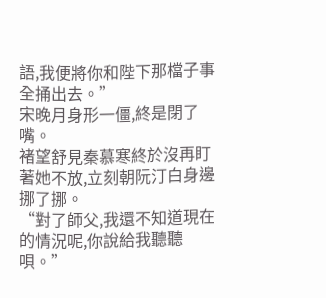語,我便將你和陛下那檔子事全捅出去。”
宋晚月身形一僵,終是閉了嘴。
褚望舒見秦慕寒終於沒再盯著她不放,立刻朝阮汀白身邊挪了挪。
“對了師父,我還不知道現在的情況呢,你說給我聽聽唄。”